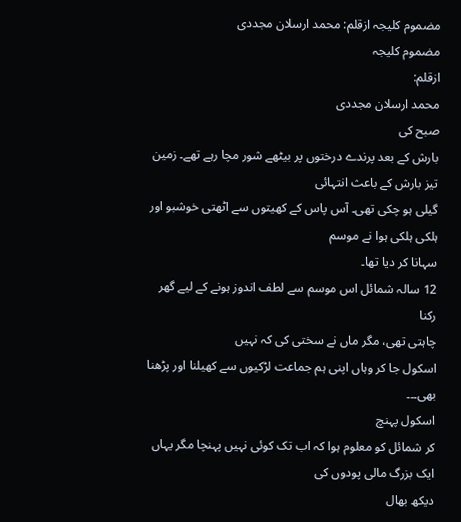مضموم کلیجہ ازقلم: محمد ارسلان مجددی
مضموم کلیجہ
ازقلم:
محمد ارسلان مجددی
صبح کی
بارش کے بعد پرندے درختوں پر بیٹھے شور مچا رہے تھے۔ زمین تیز بارش کے باعث انتہائی
گیلی ہو چکی تھی۔ آس پاس کے کھیتوں سے اٹھتی خوشبو اور ہلکی ہلکی ہوا نے موسم
سہانا کر دیا تھا۔
12 سالہ شمائل اس موسم سے لطف اندوز ہونے کے لیے گھر رکنا
چاہتی تھی، مگر ماں نے سختی کی کہ نہیں
اسکول جا کر وہاں اپنی ہم جماعت لڑکیوں سے کھیلنا اور پڑھنا بھی۔۔۔
اسکول پہنچ
کر شمائل کو معلوم ہوا کہ اب تک کوئی نہیں پہنچا مگر یہاں ایک بزرگ مالی پودوں کی
دیکھ بھال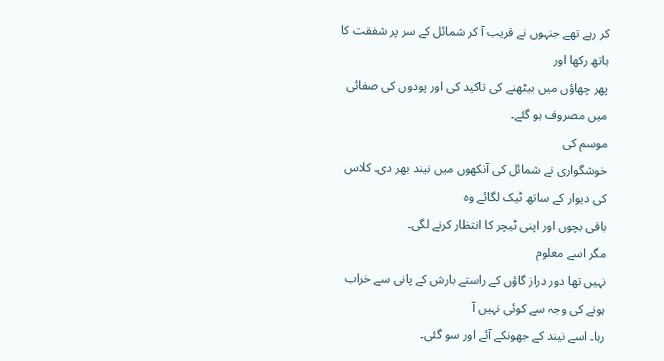کر رہے تھے جنہوں نے قریب آ کر شمائل کے سر پر شفقت کا ہاتھ رکھا اور
پھر چھاؤں میں بیٹھنے کی تاکید کی اور پودوں کی صفائی میں مصروف ہو گئے۔
موسم کی
خوشگواری نے شمائل کی آنکھوں میں نیند بھر دی۔ کلاس کی دیوار کے ساتھ ٹیک لگائے وہ
باقی بچوں اور اپنی ٹیچر کا انتظار کرنے لگی۔
مگر اسے معلوم
نہیں تھا دور دراز گاؤں کے راستے بارش کے پانی سے خراب ہونے کی وجہ سے کوئی نہیں آ
رہا۔ اسے نیند کے جھونکے آئے اور سو گئی۔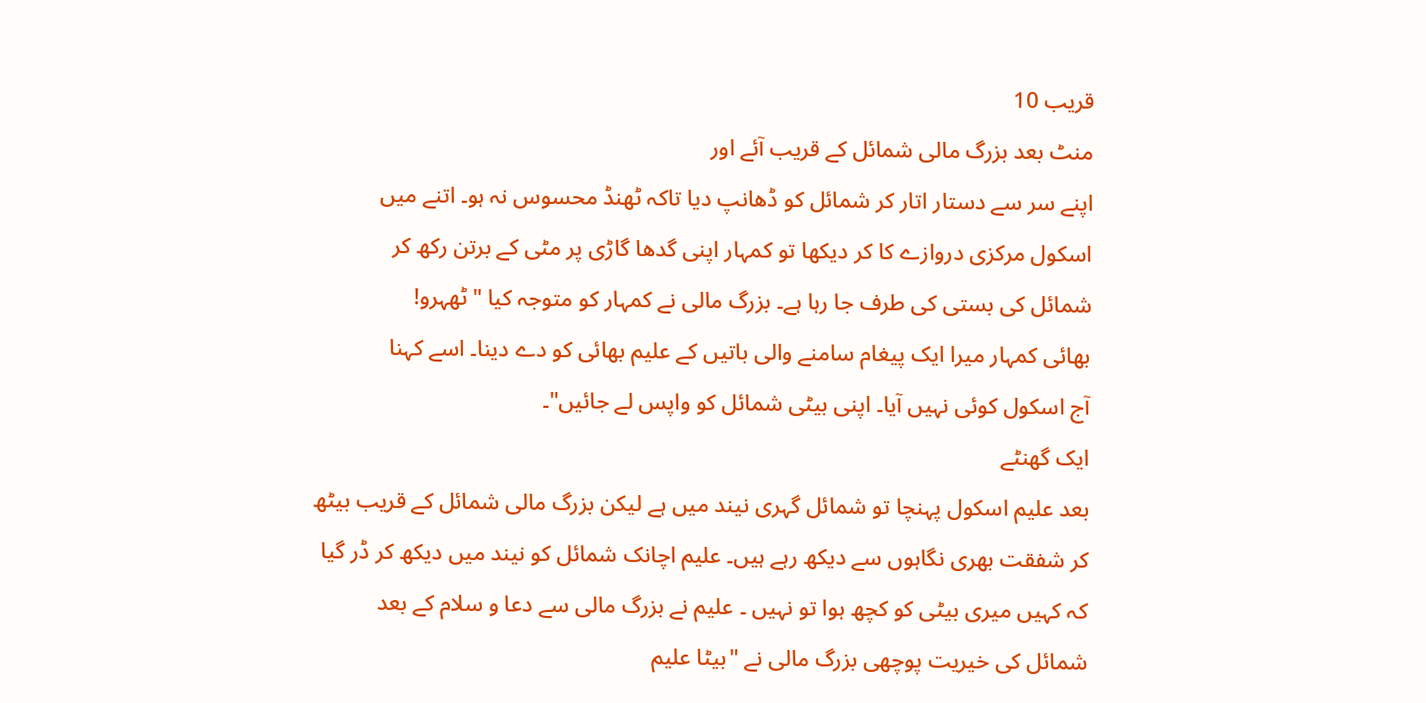قریب 10
منٹ بعد بزرگ مالی شمائل کے قریب آئے اور
اپنے سر سے دستار اتار کر شمائل کو ڈھانپ دیا تاکہ ٹھنڈ محسوس نہ ہو۔ اتنے میں
اسکول مرکزی دروازے کا کر دیکھا تو کمہار اپنی گدھا گاڑی پر مٹی کے برتن رکھ کر
شمائل کی بستی کی طرف جا رہا ہے۔ بزرگ مالی نے کمہار کو متوجہ کیا "ٹھہرو!
بھائی کمہار میرا ایک پیغام سامنے والی باتیں کے علیم بھائی کو دے دینا۔ اسے کہنا
آج اسکول کوئی نہیں آیا۔ اپنی بیٹی شمائل کو واپس لے جائیں"۔
ایک گھنٹے
بعد علیم اسکول پہنچا تو شمائل گہری نیند میں ہے لیکن بزرگ مالی شمائل کے قریب بیٹھ
کر شفقت بھری نگاہوں سے دیکھ رہے ہیں۔ علیم اچانک شمائل کو نیند میں دیکھ کر ڈر گیا
کہ کہیں میری بیٹی کو کچھ ہوا تو نہیں ۔ علیم نے بزرگ مالی سے دعا و سلام کے بعد
شمائل کی خیریت پوچھی بزرگ مالی نے "بیٹا علیم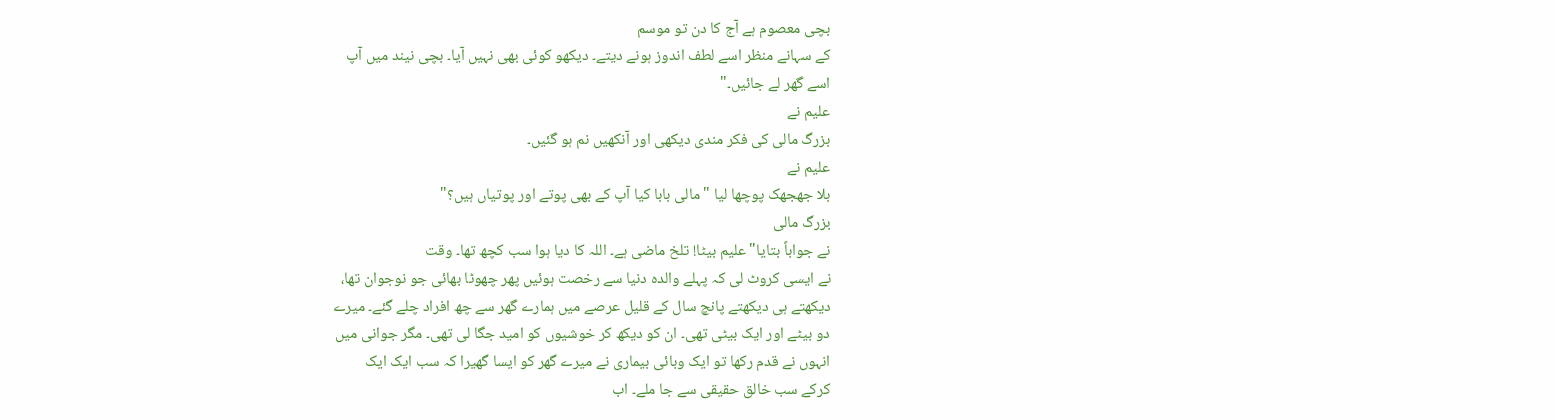بچی معصوم ہے آج کا دن تو موسم
کے سہانے منظر اسے لطف اندوز ہونے دیتے۔ دیکھو کوئی بھی نہیں آیا۔ بچی نیند میں آپ
اسے گھر لے جائیں۔"
علیم نے
بزرگ مالی کی فکر مندی دیکھی اور آنکھیں نم ہو گئیں۔
علیم نے
بلا جھجھک پوچھا لیا " مالی بابا کیا آپ کے بھی پوتے اور پوتیاں ہیں؟"
بزرگ مالی
نے جواباً بتایا" علیم بیٹا! تلخ ماضی ہے۔ اللہ کا دیا ہوا سب کچھ تھا۔ وقت
نے ایسی کروٹ لی کہ پہلے والدہ دنیا سے رخصت ہوئیں پھر چھوٹا بھائی جو نوجوان تھا،
دیکھتے ہی دیکھتے پانچ سال کے قلیل عرصے میں ہمارے گھر سے چھ افراد چلے گئے۔ میرے
دو بیٹے اور ایک بیٹی تھی۔ ان کو دیکھ کر خوشیوں کو امید جگا لی تھی۔ مگر جوانی میں
انہوں نے قدم رکھا تو ایک وبائی بیماری نے میرے گھر کو ایسا گھیرا کہ سب ایک ایک
کرکے سب خالق حقیقی سے جا ملے۔ اب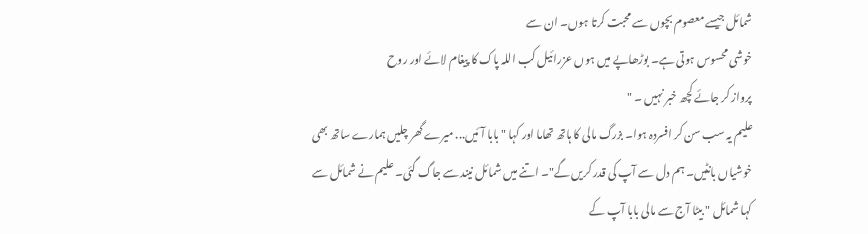شمائل جیسے معصوم بچوں سے محبت کرتا ہوں۔ ان سے
خوشی محسوس ہوتی ہے۔ بوڑھاپے میں ہوں عزرائیل کب اللہ پاک کا پیغام لائے اور روح
پرواز کر جائے کچھ خبر نہیں ۔ "
علیم یہ سب سن کر افسردہ ہوا۔ بزرگ مالی کا ہاتھ تھاما اور کہا " بابا آئیں... میرے گھر چلیں ہمارے ساتھ بھی خوشیاں بانٹیں۔ ہم دل سے آپ کی قدر کریں گے"۔ اتنے میں شمائل نیند سے جاگ گئی۔ علیم نے شمائل سے کہا شمائل " بیٹا آج سے مالی بابا آپ کے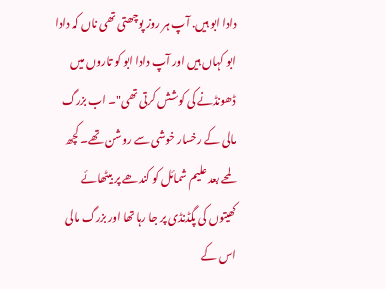دادا ابو ہیں. آپ ہر روز پوچھتی تھی ناں کہ دادا ابو کہاں ہیں اور آپ دادا ابو کو تاروں میں ڈھونڈنے کی کوشش کرتی تھی"۔ اب بزرگ مالی کے رخسار خوشی سے روشن تھے۔ کچھ لمحے بعد علیم شمائل کو کندھے پر بیٹھائے کھیتوں کی پگڈنڈی پر جا رہا تھا اور بزرگ مالی اس کے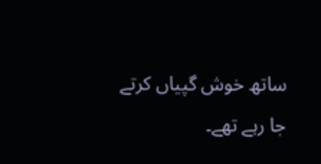ساتھ خوش گپیاں کرتے جا رہے تھے۔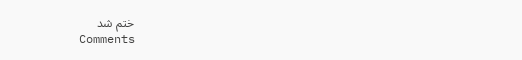ختم شد
Comments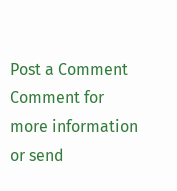Post a Comment
Comment for more information or send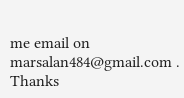me email on marsalan484@gmail.com . Thanks